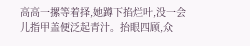高高一摞等着择,她蹲下掐烂叶,没一会儿指甲盖便泛起青汁。抬眼四顾,众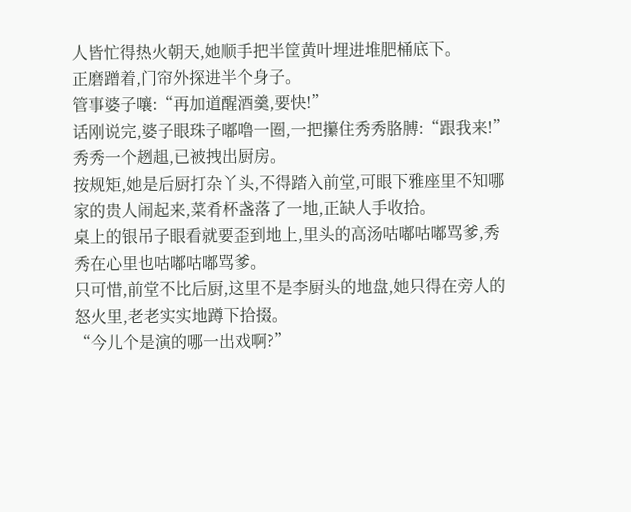人皆忙得热火朝天,她顺手把半筐黄叶埋进堆肥桶底下。
正磨蹭着,门帘外探进半个身子。
管事婆子嚷:“再加道醒酒羹,要快!”
话刚说完,婆子眼珠子嘟噜一圈,一把攥住秀秀胳膊:“跟我来!” 秀秀一个趔趄,已被拽出厨房。
按规矩,她是后厨打杂丫头,不得踏入前堂,可眼下雅座里不知哪家的贵人闹起来,菜肴杯盏落了一地,正缺人手收拾。
桌上的银吊子眼看就要歪到地上,里头的高汤咕嘟咕嘟骂爹,秀秀在心里也咕嘟咕嘟骂爹。
只可惜,前堂不比后厨,这里不是李厨头的地盘,她只得在旁人的怒火里,老老实实地蹲下拾掇。
“今儿个是演的哪一出戏啊?”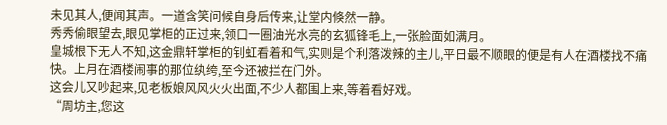未见其人,便闻其声。一道含笑问候自身后传来,让堂内倏然一静。
秀秀偷眼望去,眼见掌柜的正过来,领口一圈油光水亮的玄狐锋毛上,一张脸面如满月。
皇城根下无人不知,这金鼎轩掌柜的钊虹看着和气,实则是个利落泼辣的主儿,平日最不顺眼的便是有人在酒楼找不痛快。上月在酒楼闹事的那位纨绔,至今还被拦在门外。
这会儿又吵起来,见老板娘风风火火出面,不少人都围上来,等着看好戏。
“周坊主,您这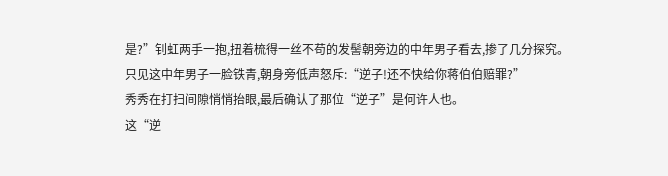是?”钊虹两手一抱,扭着梳得一丝不苟的发髻朝旁边的中年男子看去,掺了几分探究。
只见这中年男子一脸铁青,朝身旁低声怒斥:“逆子!还不快给你蒋伯伯赔罪?”
秀秀在打扫间隙悄悄抬眼,最后确认了那位“逆子”是何许人也。
这“逆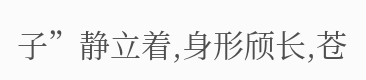子”静立着,身形颀长,苍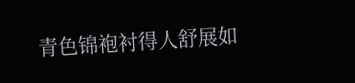青色锦袍衬得人舒展如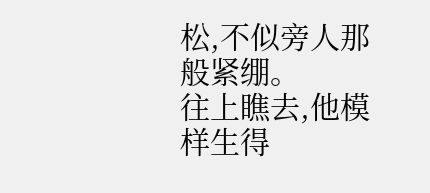松,不似旁人那般紧绷。
往上瞧去,他模样生得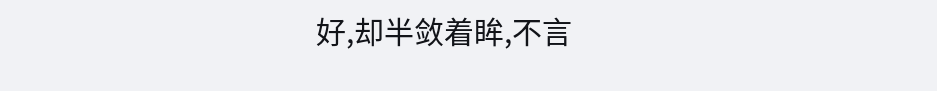好,却半敛着眸,不言